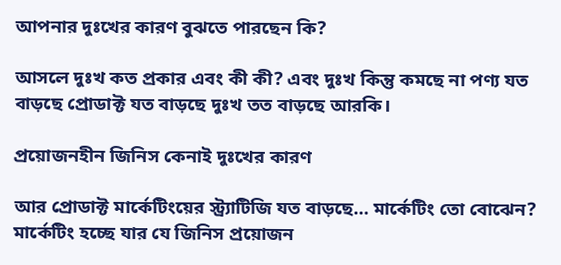আপনার দুঃখের কারণ বুঝতে পারছেন কি?

আসলে দুঃখ কত প্রকার এবং কী কী? এবং দুঃখ কিন্তু কমছে না পণ্য যত বাড়ছে প্রোডাক্ট যত বাড়ছে দুঃখ তত বাড়ছে আরকি।

প্রয়োজনহীন জিনিস কেনাই দুঃখের কারণ

আর প্রোডাক্ট মার্কেটিংয়ের স্ট্র্যাটিজি যত বাড়ছে… মার্কেটিং তো বোঝেন? মার্কেটিং হচ্ছে যার যে জিনিস প্রয়োজন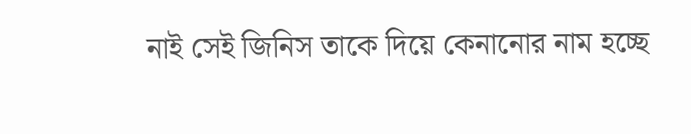নাই সেই জিনিস তাকে দিয়ে কেনানোর নাম হচ্ছে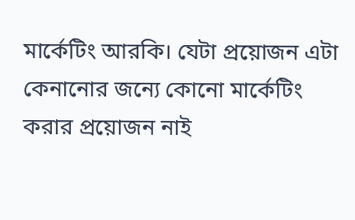মার্কেটিং আরকি। যেটা প্রয়োজন এটা কেনানোর জন্যে কোনো মার্কেটিং করার প্রয়োজন নাই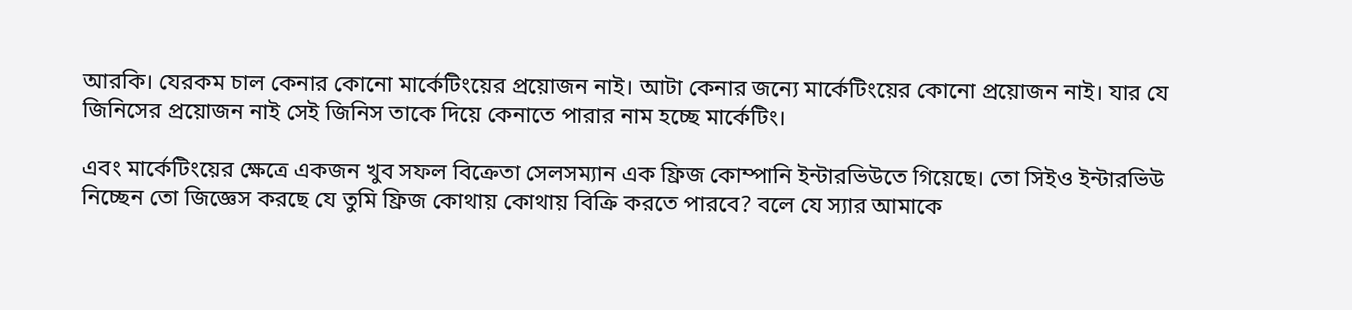আরকি। যেরকম চাল কেনার কোনো মার্কেটিংয়ের প্রয়োজন নাই। আটা কেনার জন্যে মার্কেটিংয়ের কোনো প্রয়োজন নাই। যার যে জিনিসের প্রয়োজন নাই সেই জিনিস তাকে দিয়ে কেনাতে পারার নাম হচ্ছে মার্কেটিং।

এবং মার্কেটিংয়ের ক্ষেত্রে একজন খুব সফল বিক্রেতা সেলসম্যান এক ফ্রিজ কোম্পানি ইন্টারভিউতে গিয়েছে। তো সিইও ইন্টারভিউ নিচ্ছেন তো জিজ্ঞেস করছে যে তুমি ফ্রিজ কোথায় কোথায় বিক্রি করতে পারবে? বলে যে স্যার আমাকে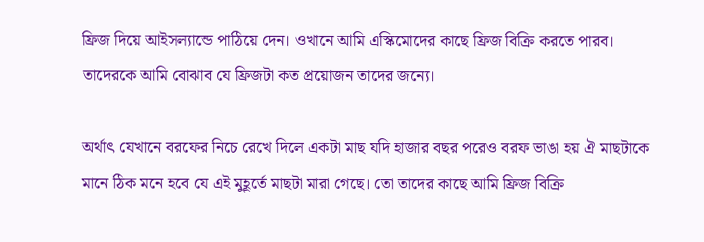ফ্রিজ দিয়ে আইসল্যান্ডে পাঠিয়ে দেন। ওখানে আমি এস্কিমোদের কাছে ফ্রিজ বিক্রি করতে পারব। তাদেরকে আমি বোঝাব যে ফ্রিজটা কত প্রয়োজন তাদের জন্যে।

অর্থাৎ যেখানে বরফের নিচে রেখে দিলে একটা মাছ যদি হাজার বছর পরেও বরফ ভাঙা হয় ঐ মাছটাকে মানে ঠিক মনে হবে যে এই মুহূর্তে মাছটা মারা গেছে। তো তাদের কাছে আমি ফ্রিজ বিক্রি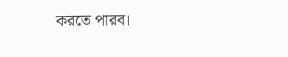করতে পারব।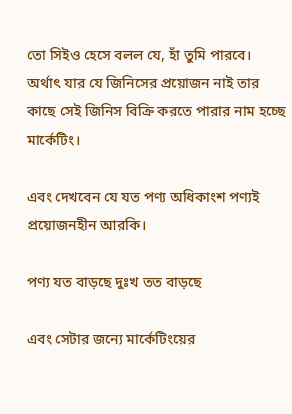তো সিইও হেসে বলল যে, হাঁ তুমি পারবে। অর্থাৎ যার যে জিনিসের প্রয়োজন নাই তার কাছে সেই জিনিস বিক্রি করতে পারার নাম হচ্ছে মার্কেটিং।

এবং দেখবেন যে যত পণ্য অধিকাংশ পণ্যই প্রয়োজনহীন আরকি।

পণ্য যত বাড়ছে দুঃখ তত বাড়ছে

এবং সেটার জন্যে মার্কেটিংয়ের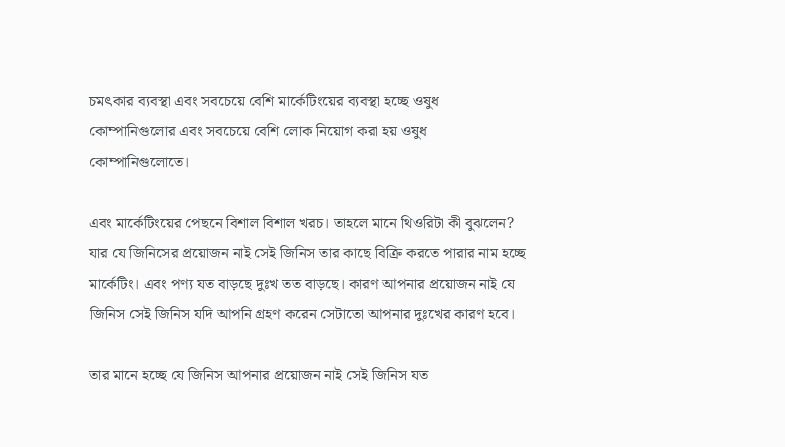চমৎকার ব্যবস্থা এবং সবচেয়ে বেশি মার্কেটিংয়ের ব্যবস্থা হচ্ছে ওষুধ কোম্পানিগুলোর এবং সবচেয়ে বেশি লোক নিয়োগ করা হয় ওষুধ কোম্পানিগুলোতে।

এবং মার্কেটিংয়ের পেছনে বিশাল বিশাল খরচ। তাহলে মানে থিওরিটা কী বুঝলেন? যার যে জিনিসের প্রয়োজন নাই সেই জিনিস তার কাছে বিক্রি করতে পারার নাম হচ্ছে মার্কেটিং। এবং পণ্য যত বাড়ছে দুঃখ তত বাড়ছে। কারণ আপনার প্রয়োজন নাই যে জিনিস সেই জিনিস যদি আপনি গ্রহণ করেন সেটাতো আপনার দুঃখের কারণ হবে।

তার মানে হচ্ছে যে জিনিস আপনার প্রয়োজন নাই সেই জিনিস যত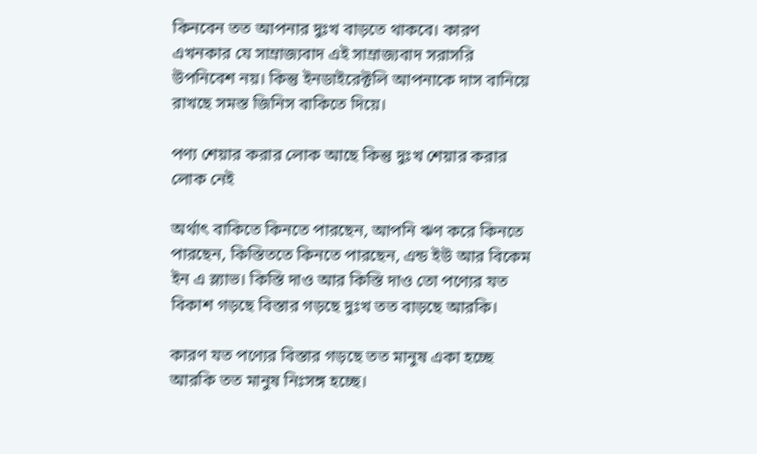কিনবেন তত আপনার দুঃখ বাড়তে থাকবে। কারণ এখনকার যে সাম্রাজ্যবাদ এই সাম্রাজ্যবাদ সরাসরি উপনিবেশ নয়। কিন্তু ইনডাইরেক্টলি আপনাকে দাস বানিয়ে রাখছে সমস্ত জিনিস বাকিতে দিয়ে।

পণ্য শেয়ার করার লোক আছে কিন্তু দুঃখ শেয়ার করার লোক নেই

অর্থাৎ বাকিতে কিনতে পারছেন, আপনি ঋণ করে কিনতে পারছেন, কিস্তিততে কিনতে পারছেন, এন্ড ইউ আর বিকেম ইন এ স্ল্যাভ। কিস্তি দাও আর কিস্তি দাও তো পণ্যের যত বিকাশ গড়ছে বিস্তার গড়ছে দুঃখ তত বাড়ছে আরকি।

কারণ যত পণ্যের বিস্তার গড়ছে তত মানুষ একা হচ্ছে আরকি তত মানুষ নিঃসঙ্গ হচ্ছে।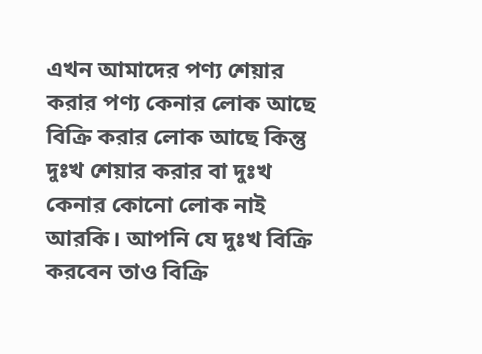এখন আমাদের পণ্য শেয়ার করার পণ্য কেনার লোক আছে বিক্রি করার লোক আছে কিন্তু দুঃখ শেয়ার করার বা দুঃখ কেনার কোনো লোক নাই আরকি। আপনি যে দুঃখ বিক্রি করবেন তাও বিক্রি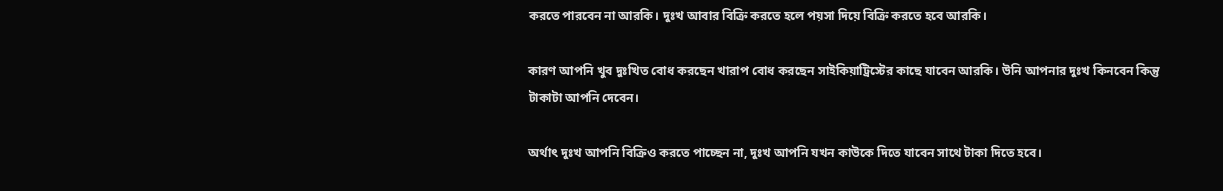করতে পারবেন না আরকি। দুঃখ আবার বিক্রি করতে হলে পয়সা দিয়ে বিক্রি করতে হবে আরকি।

কারণ আপনি খুব দুঃখিত বোধ করছেন খারাপ বোধ করছেন সাইকিয়াট্রিস্টের কাছে যাবেন আরকি। উনি আপনার দুঃখ কিনবেন কিন্তু টাকাটা আপনি দেবেন।

অর্থাৎ দুঃখ আপনি বিক্রিও করতে পাচ্ছেন না, দুঃখ আপনি যখন কাউকে দিতে যাবেন সাথে টাকা দিতে হবে।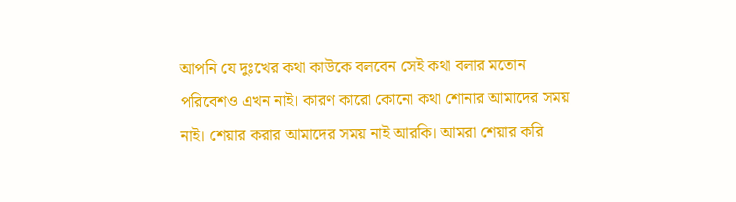আপনি যে দুঃখের কথা কাউকে বলবেন সেই কথা বলার মতোন পরিবেশও এখন নাই। কারণ কারো কোনো কথা শোনার আমাদের সময় নাই। শেয়ার করার আমাদের সময় নাই আরকি। আমরা শেয়ার করি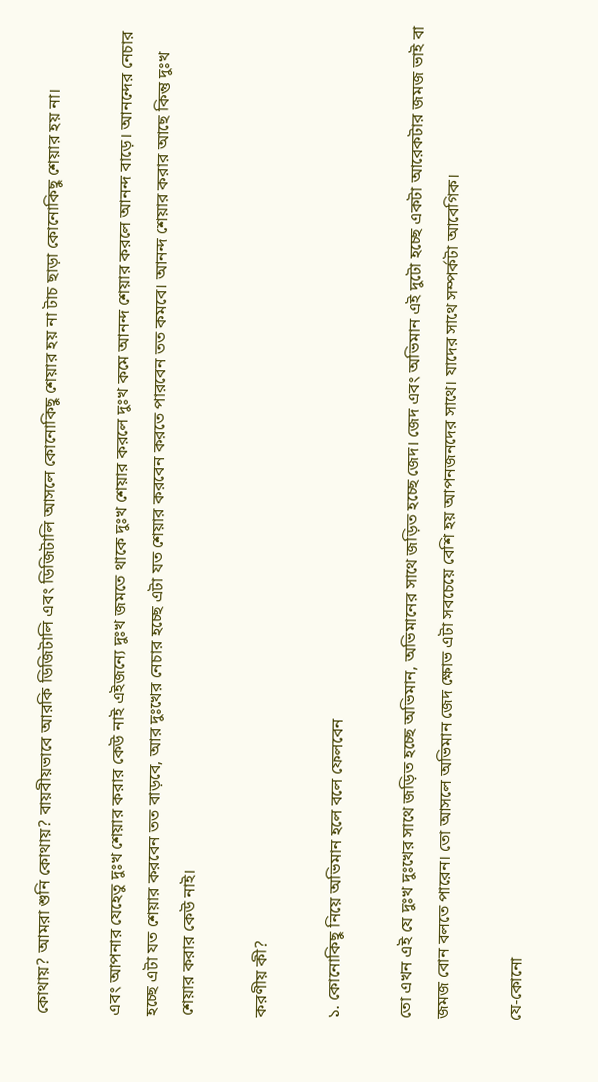কোথায়? আমরা শুনি কোথায়? বায়বীয়ভাবে আরকি ডিজিটালি এবং ডিজিটালি আসলে কোনোকিছু শেয়ার হয় না টাচ ছাড়া কোনোকিছু শেয়ার হয় না।

এবং আপনার যেহেতু দুঃখ শেয়ার করার কেউ নাই এইজন্যে দুঃখ জমতে থাকে দুঃখ শেয়ার করলে দুঃখ কমে আনন্দ শেয়ার করলে আনন্দ বাড়ে। আনন্দের নেচার হচ্ছে এটা যত শেয়ার করবেন তত বাড়বে, আর দুঃখের নেচার হচ্ছে এটা যত শেয়ার করবেন করতে পারবেন তত কমবে। আনন্দ শেয়ার করার আছে কিন্তু দুঃখ শেয়ার করার কেউ নাই।

করণীয় কী?

১. কোনোকিছু নিয়ে অভিমান হলে বলে ফেলবেন

তো এখন এই যে দুঃখ দুঃখের সাথে জড়িত হচ্ছে অভিমান, অভিমানের সাথে জড়িত হচ্ছে জেদ। জেদ এবং অভিমান এই দুটো হচ্ছে একটা আরেকটার জমজ ভাই বা জমজ বোন বলতে পারেন। তো আসলে অভিমান জেদ ক্ষোভ এটা সবচেয়ে বেশি হয় আপনজনদের সাথে। যাদের সাথে সম্পর্কটা আবেগিক।

যে-কোনো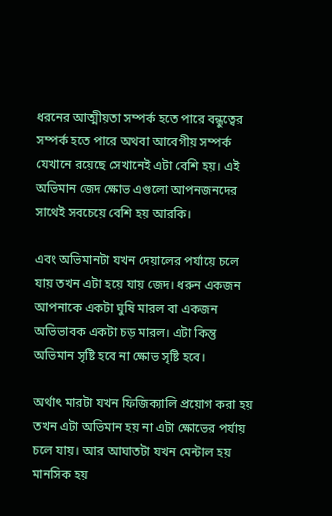ধরনের আত্মীয়তা সম্পর্ক হতে পারে বন্ধুত্বের সম্পর্ক হতে পারে অথবা আবেগীয় সম্পর্ক যেখানে রয়েছে সেখানেই এটা বেশি হয়। এই অভিমান জেদ ক্ষোভ এগুলো আপনজনদের সাথেই সবচেয়ে বেশি হয় আরকি।

এবং অভিমানটা যখন দেয়ালের পর্যায়ে চলে যায় তখন এটা হয়ে যায় জেদ। ধরুন একজন আপনাকে একটা ঘুষি মারল বা একজন অভিভাবক একটা চড় মারল। এটা কিন্তু অভিমান সৃষ্টি হবে না ক্ষোভ সৃষ্টি হবে।

অর্থাৎ মারটা যখন ফিজিক্যালি প্রয়োগ করা হয় তখন এটা অভিমান হয় না এটা ক্ষোভের পর্যায় চলে যায়। আর আঘাতটা যখন মেন্টাল হয় মানসিক হয়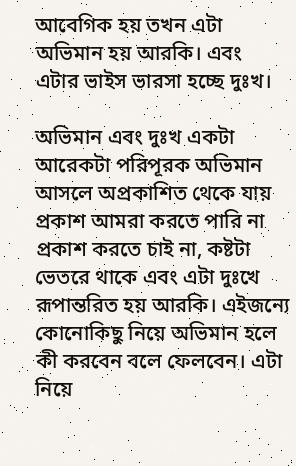আবেগিক হয় তখন এটা অভিমান হয় আরকি। এবং এটার ভাইস ভারসা হচ্ছে দুঃখ।

অভিমান এবং দুঃখ একটা আরেকটা পরিপূরক অভিমান আসলে অপ্রকাশিত থেকে যায় প্রকাশ আমরা করতে পারি না প্রকাশ করতে চাই না, কষ্টটা ভেতরে থাকে এবং এটা দুঃখে রূপান্তরিত হয় আরকি। এইজন্যে কোনোকিছু নিয়ে অভিমান হলে কী করবেন বলে ফেলবেন। এটা নিয়ে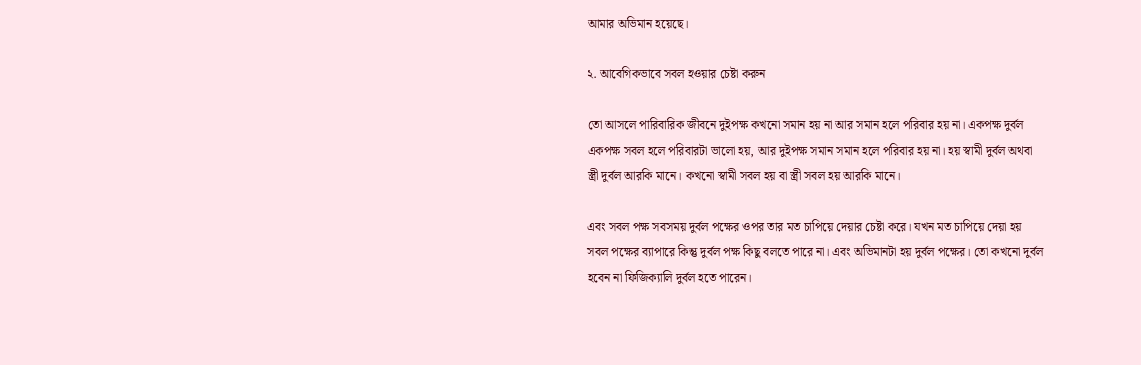আমার অভিমান হয়েছে।

২. আবেগিকভাবে সবল হওয়ার চেষ্টা করুন

তো আসলে পারিবারিক জীবনে দুইপক্ষ কখনো সমান হয় না আর সমান হলে পরিবার হয় না। একপক্ষ দুর্বল একপক্ষ সবল হলে পরিবারটা ভালো হয়, আর দুইপক্ষ সমান সমান হলে পরিবার হয় না। হয় স্বামী দুর্বল অথবা স্ত্রী দুর্বল আরকি মানে। কখনো স্বামী সবল হয় বা স্ত্রী সবল হয় আরকি মানে।

এবং সবল পক্ষ সবসময় দুর্বল পক্ষের ওপর তার মত চাপিয়ে দেয়ার চেষ্টা করে। যখন মত চাপিয়ে দেয়া হয় সবল পক্ষের ব্যাপারে কিন্তু দুর্বল পক্ষ কিছু বলতে পারে না। এবং অভিমানটা হয় দুর্বল পক্ষের। তো কখনো দুর্বল হবেন না ফিজিক্যালি দুর্বল হতে পারেন।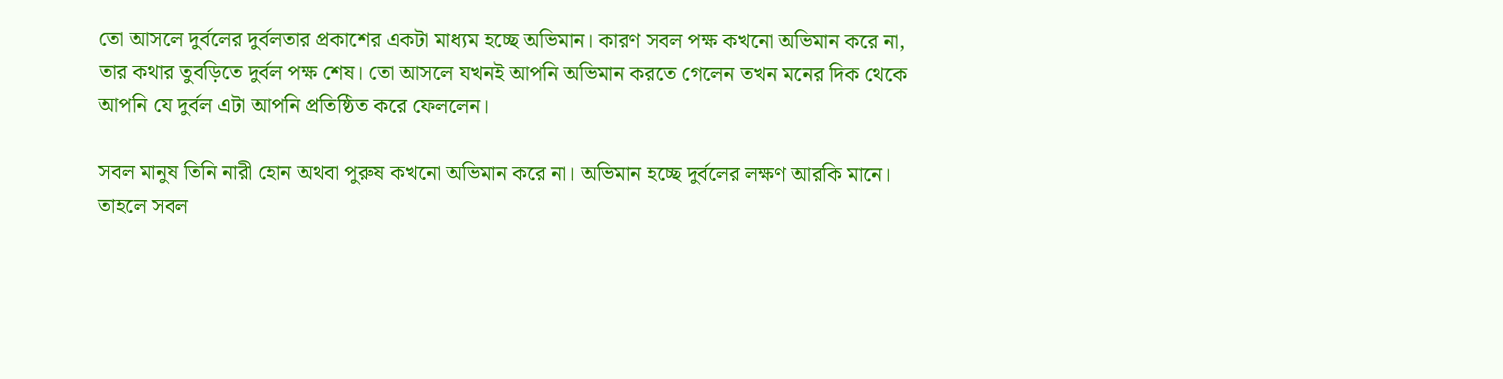তো আসলে দুর্বলের দুর্বলতার প্রকাশের একটা মাধ্যম হচ্ছে অভিমান। কারণ সবল পক্ষ কখনো অভিমান করে না, তার কথার তুবড়িতে দুর্বল পক্ষ শেষ। তো আসলে যখনই আপনি অভিমান করতে গেলেন তখন মনের দিক থেকে আপনি যে দুর্বল এটা আপনি প্রতিষ্ঠিত করে ফেললেন।

সবল মানুষ তিনি নারী হোন অথবা পুরুষ কখনো অভিমান করে না। অভিমান হচ্ছে দুর্বলের লক্ষণ আরকি মানে। তাহলে সবল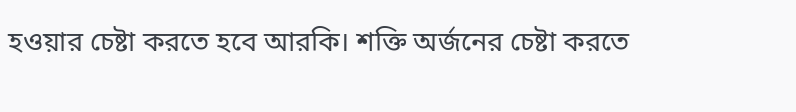হওয়ার চেষ্টা করতে হবে আরকি। শক্তি অর্জনের চেষ্টা করতে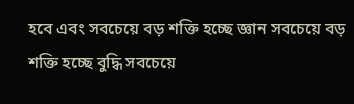হবে এবং সবচেয়ে বড় শক্তি হচ্ছে জ্ঞান সবচেয়ে বড় শক্তি হচ্ছে বুদ্ধি সবচেয়ে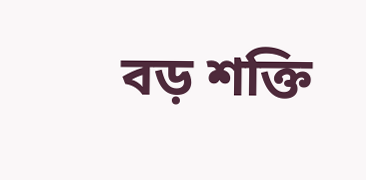বড় শক্তি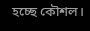হচ্ছে কৌশল।